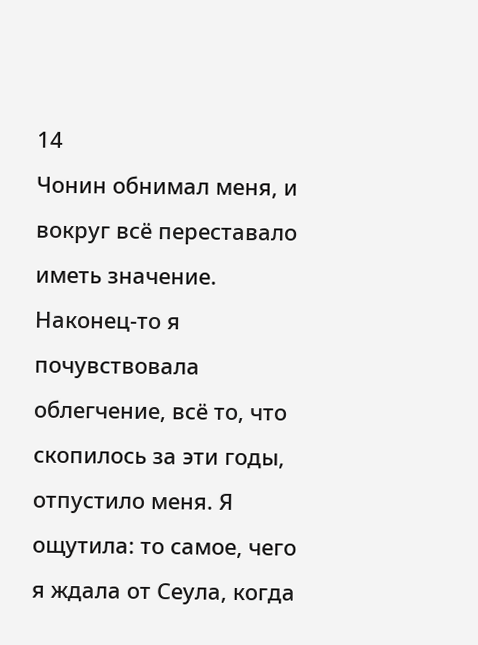14
Чонин обнимал меня, и вокруг всё переставало иметь значение. Наконец-то я почувствовала облегчение, всё то, что скопилось за эти годы, отпустило меня. Я ощутила: то самое, чего я ждала от Сеула, когда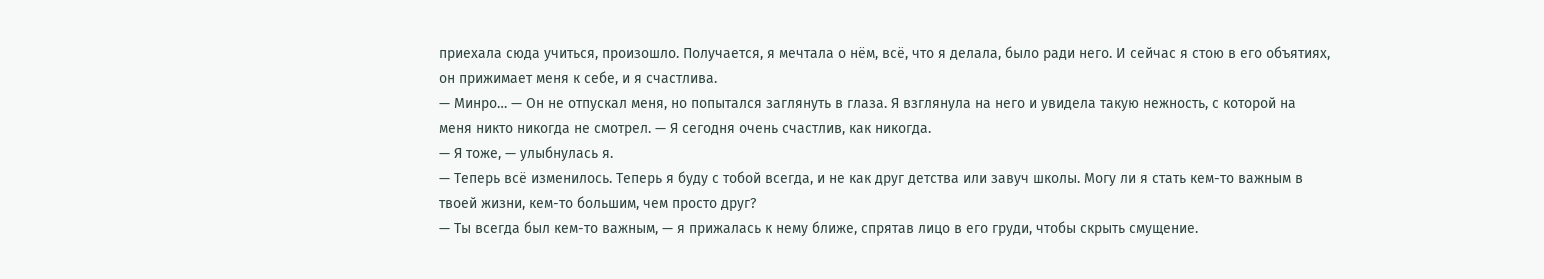приехала сюда учиться, произошло. Получается, я мечтала о нём, всё, что я делала, было ради него. И сейчас я стою в его объятиях, он прижимает меня к себе, и я счастлива.
— Минро… — Он не отпускал меня, но попытался заглянуть в глаза. Я взглянула на него и увидела такую нежность, с которой на меня никто никогда не смотрел. — Я сегодня очень счастлив, как никогда.
— Я тоже, — улыбнулась я.
— Теперь всё изменилось. Теперь я буду с тобой всегда, и не как друг детства или завуч школы. Могу ли я стать кем-то важным в твоей жизни, кем-то большим, чем просто друг?
— Ты всегда был кем-то важным, — я прижалась к нему ближе, спрятав лицо в его груди, чтобы скрыть смущение.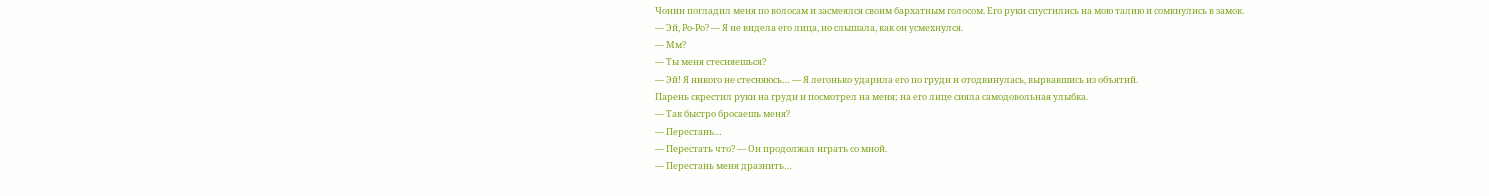Чонин погладил меня по волосам и засмеялся своим бархатным голосом. Его руки спустились на мою талию и сомкнулись в замок.
— Эй, Ро-Ро? — Я не видела его лица, но слышала, как он усмехнулся.
— Мм?
— Ты меня стесняешься?
— Эй! Я никого не стесняюсь… — Я легонько ударила его по груди и отодвинулась, вырвавшись из объятий.
Парень скрестил руки на груди и посмотрел на меня; на его лице сияла самодовольная улыбка.
— Так быстро бросаешь меня?
— Перестань…
— Перестать что? — Он продолжал играть со мной.
— Перестань меня дразнить…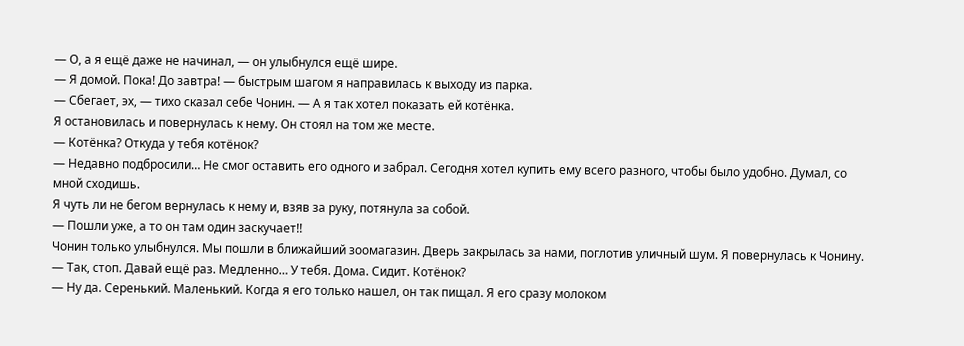— О, а я ещё даже не начинал, — он улыбнулся ещё шире.
— Я домой. Пока! До завтра! — быстрым шагом я направилась к выходу из парка.
— Сбегает, эх, — тихо сказал себе Чонин. — А я так хотел показать ей котёнка.
Я остановилась и повернулась к нему. Он стоял на том же месте.
— Котёнка? Откуда у тебя котёнок?
— Недавно подбросили… Не смог оставить его одного и забрал. Сегодня хотел купить ему всего разного, чтобы было удобно. Думал, со мной сходишь.
Я чуть ли не бегом вернулась к нему и, взяв за руку, потянула за собой.
— Пошли уже, а то он там один заскучает!!
Чонин только улыбнулся. Мы пошли в ближайший зоомагазин. Дверь закрылась за нами, поглотив уличный шум. Я повернулась к Чонину.
— Так, стоп. Давай ещё раз. Медленно… У тебя. Дома. Сидит. Котёнок?
— Ну да. Серенький. Маленький. Когда я его только нашел, он так пищал. Я его сразу молоком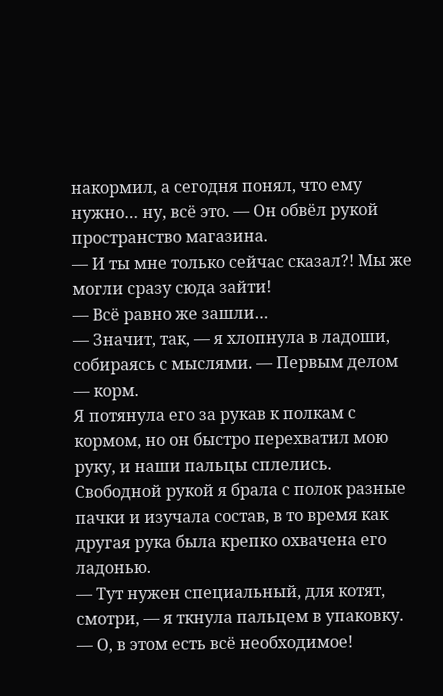накормил, а сегодня понял, что ему нужно… ну, всё это. — Он обвёл рукой пространство магазина.
— И ты мне только сейчас сказал?! Мы же могли сразу сюда зайти!
— Всё равно же зашли…
— Значит, так, — я хлопнула в ладоши, собираясь с мыслями. — Первым делом — корм.
Я потянула его за рукав к полкам с кормом, но он быстро перехватил мою руку, и наши пальцы сплелись. Свободной рукой я брала с полок разные пачки и изучала состав, в то время как другая рука была крепко охвачена его ладонью.
— Тут нужен специальный, для котят, смотри, — я ткнула пальцем в упаковку. — О, в этом есть всё необходимое!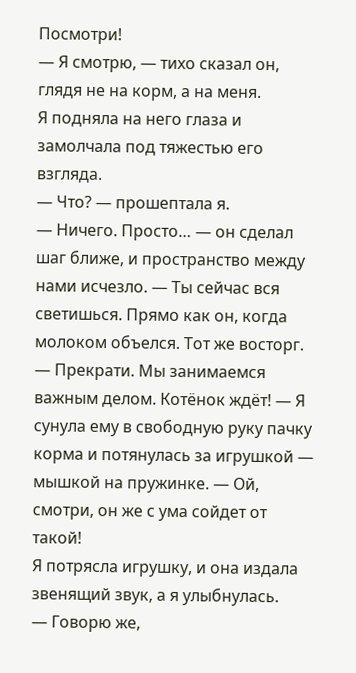Посмотри!
— Я смотрю, — тихо сказал он, глядя не на корм, а на меня.
Я подняла на него глаза и замолчала под тяжестью его взгляда.
— Что? — прошептала я.
— Ничего. Просто… — он сделал шаг ближе, и пространство между нами исчезло. — Ты сейчас вся светишься. Прямо как он, когда молоком объелся. Тот же восторг.
— Прекрати. Мы занимаемся важным делом. Котёнок ждёт! — Я сунула ему в свободную руку пачку корма и потянулась за игрушкой — мышкой на пружинке. — Ой, смотри, он же с ума сойдет от такой!
Я потрясла игрушку, и она издала звенящий звук, а я улыбнулась.
— Говорю же,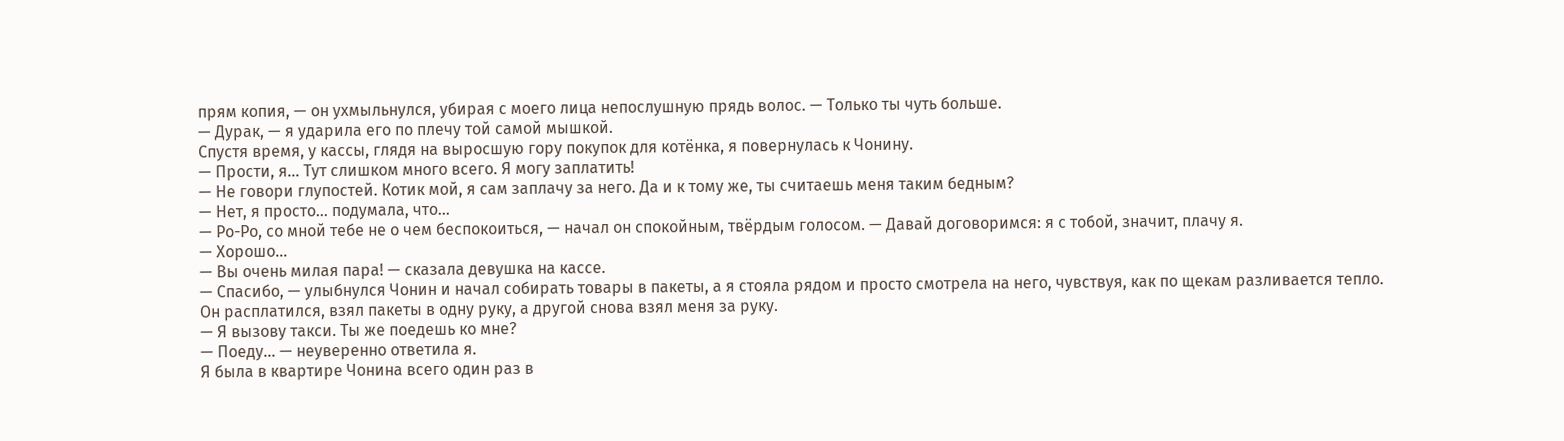прям копия, — он ухмыльнулся, убирая с моего лица непослушную прядь волос. — Только ты чуть больше.
— Дурак, — я ударила его по плечу той самой мышкой.
Спустя время, у кассы, глядя на выросшую гору покупок для котёнка, я повернулась к Чонину.
— Прости, я… Тут слишком много всего. Я могу заплатить!
— Не говори глупостей. Котик мой, я сам заплачу за него. Да и к тому же, ты считаешь меня таким бедным?
— Нет, я просто… подумала, что…
— Ро-Ро, со мной тебе не о чем беспокоиться, — начал он спокойным, твёрдым голосом. — Давай договоримся: я с тобой, значит, плачу я.
— Хорошо…
— Вы очень милая пара! — сказала девушка на кассе.
— Спасибо, — улыбнулся Чонин и начал собирать товары в пакеты, а я стояла рядом и просто смотрела на него, чувствуя, как по щекам разливается тепло.
Он расплатился, взял пакеты в одну руку, а другой снова взял меня за руку.
— Я вызову такси. Ты же поедешь ко мне?
— Поеду… — неуверенно ответила я.
Я была в квартире Чонина всего один раз в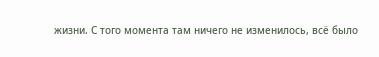жизни. С того момента там ничего не изменилось, всё было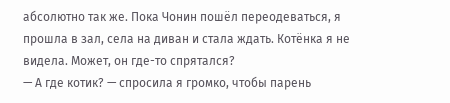абсолютно так же. Пока Чонин пошёл переодеваться, я прошла в зал, села на диван и стала ждать. Котёнка я не видела. Может, он где-то спрятался?
— А где котик? — спросила я громко, чтобы парень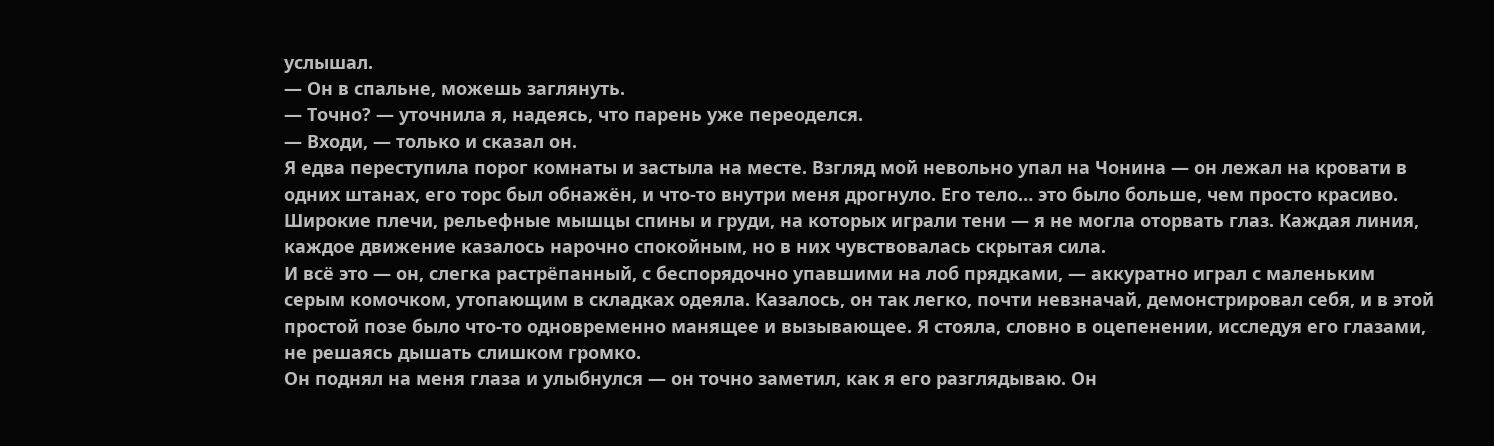услышал.
— Он в спальне, можешь заглянуть.
— Точно? — уточнила я, надеясь, что парень уже переоделся.
— Входи, — только и сказал он.
Я едва переступила порог комнаты и застыла на месте. Взгляд мой невольно упал на Чонина — он лежал на кровати в одних штанах, его торс был обнажён, и что-то внутри меня дрогнуло. Его тело… это было больше, чем просто красиво. Широкие плечи, рельефные мышцы спины и груди, на которых играли тени — я не могла оторвать глаз. Каждая линия, каждое движение казалось нарочно спокойным, но в них чувствовалась скрытая сила.
И всё это — он, слегка растрёпанный, с беспорядочно упавшими на лоб прядками, — аккуратно играл с маленьким серым комочком, утопающим в складках одеяла. Казалось, он так легко, почти невзначай, демонстрировал себя, и в этой простой позе было что-то одновременно манящее и вызывающее. Я стояла, словно в оцепенении, исследуя его глазами, не решаясь дышать слишком громко.
Он поднял на меня глаза и улыбнулся — он точно заметил, как я его разглядываю. Он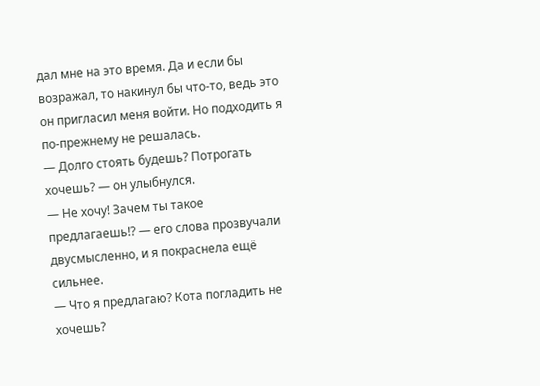дал мне на это время. Да и если бы возражал, то накинул бы что-то, ведь это он пригласил меня войти. Но подходить я по-прежнему не решалась.
— Долго стоять будешь? Потрогать хочешь? — он улыбнулся.
— Не хочу! Зачем ты такое предлагаешь!? — его слова прозвучали двусмысленно, и я покраснела ещё сильнее.
— Что я предлагаю? Кота погладить не хочешь?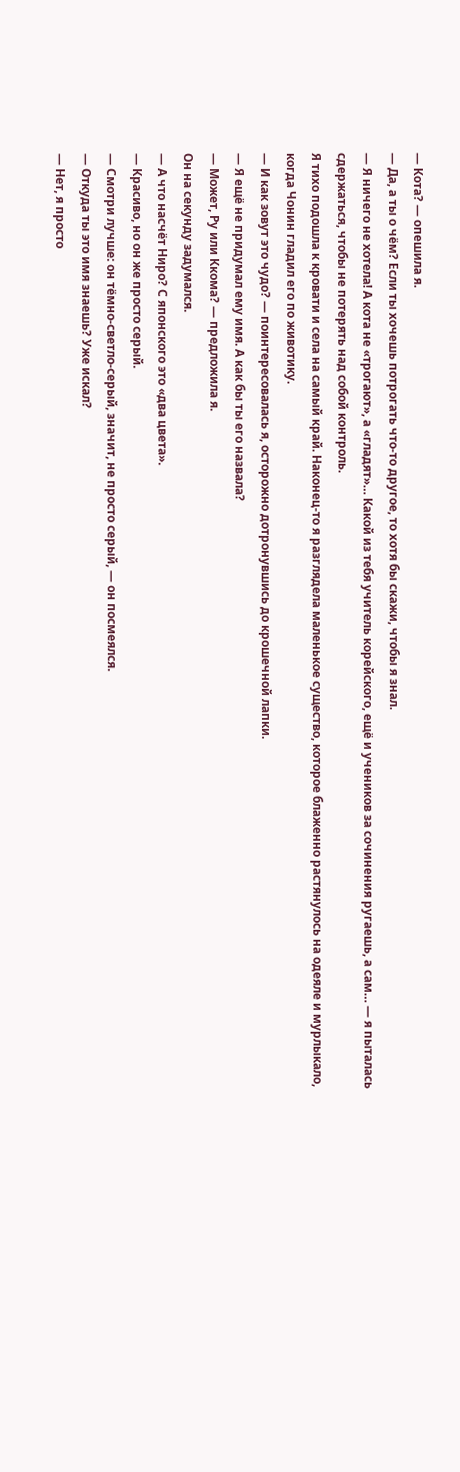— Кота? — опешила я.
— Да, а ты о чём? Если ты хочешь потрогать что-то другое, то хотя бы скажи, чтобы я знал.
— Я ничего не хотела! А кота не «трогают», а «гладят»… Какой из тебя учитель корейского, ещё и учеников за сочинения ругаешь, а сам… — я пыталась сдержаться, чтобы не потерять над собой контроль.
Я тихо подошла к кровати и села на самый край. Наконец-то я разглядела маленькое существо, которое блаженно растянулось на одеяле и мурлыкало, когда Чонин гладил его по животику.
— И как зовут это чудо? — поинтересовалась я, осторожно дотронувшись до крошечной лапки.
— Я ещё не придумал ему имя. А как бы ты его назвала?
— Может, Ру или Ккома? — предложила я.
Он на секунду задумался.
— А что насчёт Ниро? С японского это «два цвета».
— Красиво, но он же просто серый.
— Смотри лучше: он тёмно-светло-серый, значит, не просто серый, — он посмеялся.
— Откуда ты это имя знаешь? Уже искал?
— Нет, я просто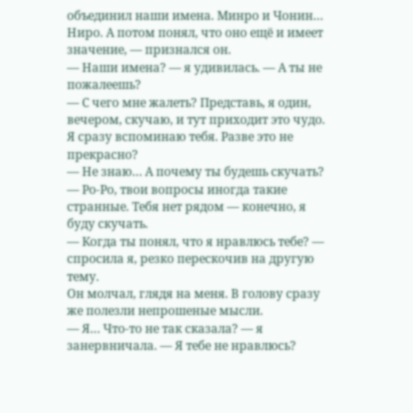объединил наши имена. Минро и Чонин… Ниро. А потом понял, что оно ещё и имеет значение, — признался он.
— Наши имена? — я удивилась. — А ты не пожалеешь?
— С чего мне жалеть? Представь, я один, вечером, скучаю, и тут приходит это чудо. Я сразу вспоминаю тебя. Разве это не прекрасно?
— Не знаю… А почему ты будешь скучать?
— Ро-Ро, твои вопросы иногда такие странные. Тебя нет рядом — конечно, я буду скучать.
— Когда ты понял, что я нравлюсь тебе? — спросила я, резко перескочив на другую тему.
Он молчал, глядя на меня. В голову сразу же полезли непрошеные мысли.
— Я… Что-то не так сказала? — я занервничала. — Я тебе не нравлюсь?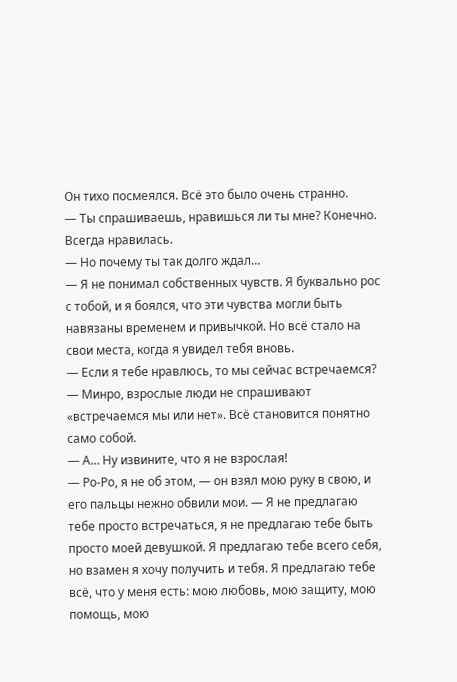Он тихо посмеялся. Всё это было очень странно.
— Ты спрашиваешь, нравишься ли ты мне? Конечно. Всегда нравилась.
— Но почему ты так долго ждал…
— Я не понимал собственных чувств. Я буквально рос с тобой, и я боялся, что эти чувства могли быть навязаны временем и привычкой. Но всё стало на свои места, когда я увидел тебя вновь.
— Если я тебе нравлюсь, то мы сейчас встречаемся?
— Минро, взрослые люди не спрашивают «встречаемся мы или нет». Всё становится понятно само собой.
— А… Ну извините, что я не взрослая!
— Ро-Ро, я не об этом, — он взял мою руку в свою, и его пальцы нежно обвили мои. — Я не предлагаю тебе просто встречаться, я не предлагаю тебе быть просто моей девушкой. Я предлагаю тебе всего себя, но взамен я хочу получить и тебя. Я предлагаю тебе всё, что у меня есть: мою любовь, мою защиту, мою помощь, мою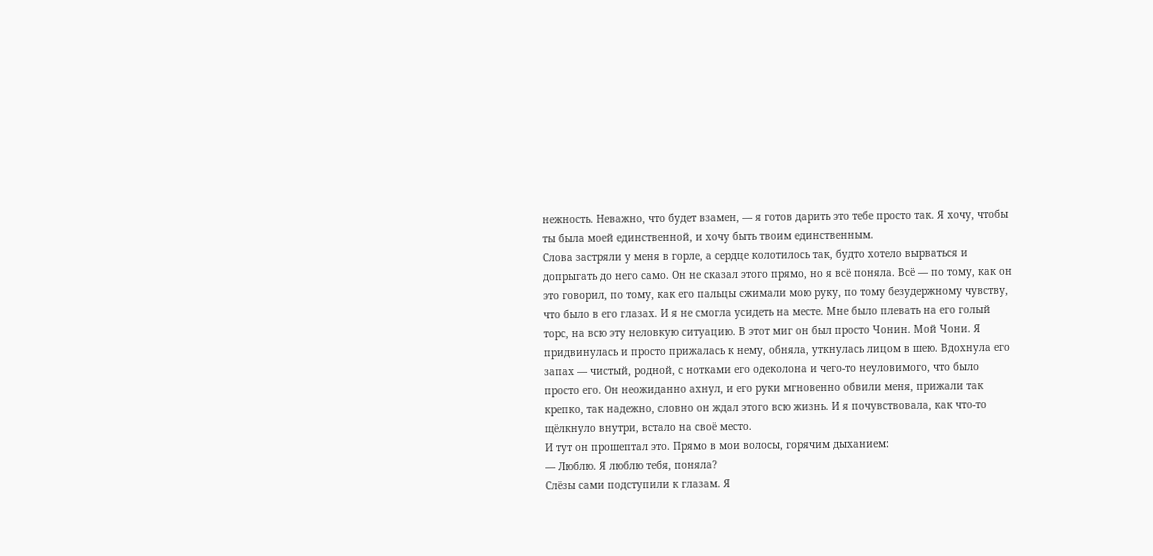нежность. Неважно, что будет взамен, — я готов дарить это тебе просто так. Я хочу, чтобы ты была моей единственной, и хочу быть твоим единственным.
Слова застряли у меня в горле, а сердце колотилось так, будто хотело вырваться и допрыгать до него само. Он не сказал этого прямо, но я всё поняла. Всё — по тому, как он это говорил, по тому, как его пальцы сжимали мою руку, по тому безудержному чувству, что было в его глазах. И я не смогла усидеть на месте. Мне было плевать на его голый торс, на всю эту неловкую ситуацию. В этот миг он был просто Чонин. Мой Чони. Я придвинулась и просто прижалась к нему, обняла, уткнулась лицом в шею. Вдохнула его запах — чистый, родной, с нотками его одеколона и чего-то неуловимого, что было просто его. Он неожиданно ахнул, и его руки мгновенно обвили меня, прижали так крепко, так надежно, словно он ждал этого всю жизнь. И я почувствовала, как что-то щёлкнуло внутри, встало на своё место.
И тут он прошептал это. Прямо в мои волосы, горячим дыханием:
— Люблю. Я люблю тебя, поняла?
Слёзы сами подступили к глазам. Я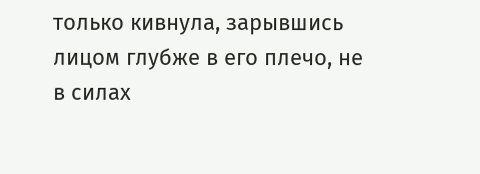только кивнула, зарывшись лицом глубже в его плечо, не в силах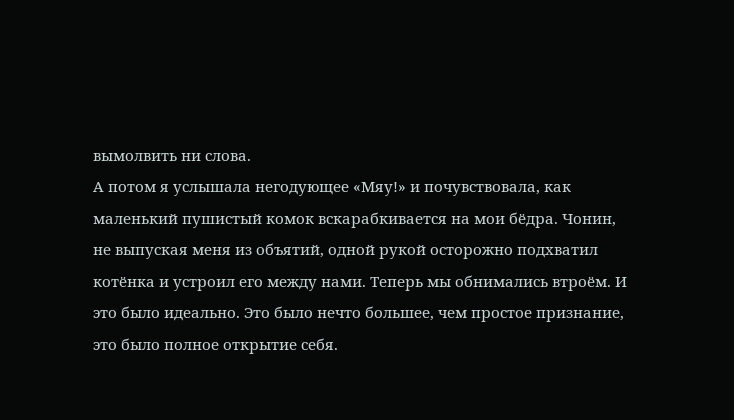вымолвить ни слова.
А потом я услышала негодующее «Мяу!» и почувствовала, как маленький пушистый комок вскарабкивается на мои бёдра. Чонин, не выпуская меня из объятий, одной рукой осторожно подхватил котёнка и устроил его между нами. Теперь мы обнимались втроём. И это было идеально. Это было нечто большее, чем простое признание, это было полное открытие себя.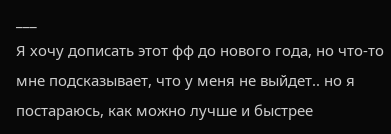___
Я хочу дописать этот фф до нового года, но что-то мне подсказывает, что у меня не выйдет.. но я постараюсь, как можно лучше и быстрее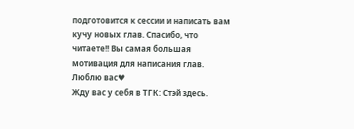подготовится к сессии и написать вам кучу новых глав. Спасибо, что читаете!! Вы самая большая мотивация для написания глав. Люблю вас♥
Жду вас у себя в ТГК: Стэй здесь.